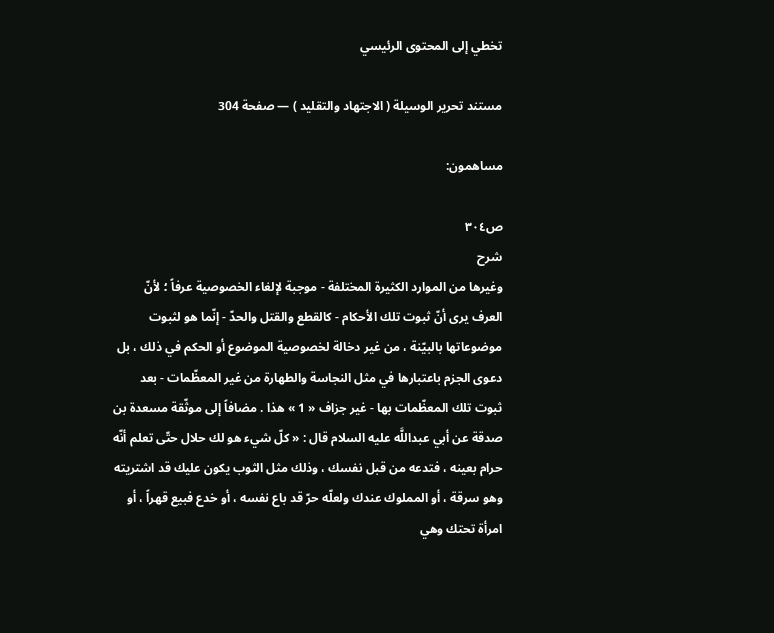تخطي إلى المحتوى الرئيسي

مستند تحرير الوسيلة ( الاجتهاد والتقليد ) — صفحة 304

مساهمون:

ص٣٠٤
شرح
وغيرها من الموارد الكثيرة المختلفة - موجبة لإلغاء الخصوصية عرفاً ؛ لأنّ العرف يرى أنّ ثبوت تلك الأحكام - كالقطع والقتل والحدّ - إنّما هو لثبوت موضوعاتها بالبيّنة ، من غير دخالة لخصوصية الموضوع أو الحكم في ذلك ، بل دعوى الجزم باعتبارها في مثل النجاسة والطهارة من غير المعظّمات - بعد ثبوت تلك المعظّمات بها - غير جزاف « 1 » هذا . مضافاً إلى موثّقة مسعدة بن صدقة عن أبي عبداللَّه عليه السلام قال : « كلّ شيء هو لك حلال حتّى تعلم أنّه حرام بعينه ، فتدعه من قبل نفسك ، وذلك مثل الثوب يكون عليك قد اشتريته وهو سرقة ، أو المملوك عندك ولعلّه حرّ قد باع نفسه ، أو خدع فبيع قهراً ، أو امرأة تحتك وهي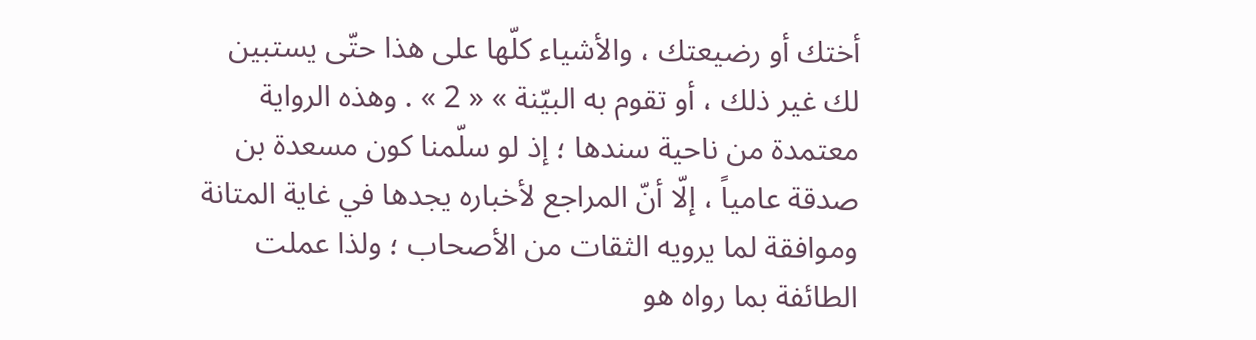أختك أو رضيعتك ، والأشياء كلّها على هذا حتّى يستبين لك غير ذلك ، أو تقوم به البيّنة » « 2 » . وهذه الرواية معتمدة من ناحية سندها ؛ إذ لو سلّمنا كون مسعدة بن صدقة عامياً ، إلّا أنّ المراجع لأخباره يجدها في غاية المتانة وموافقة لما يرويه الثقات من الأصحاب ؛ ولذا عملت الطائفة بما رواه هو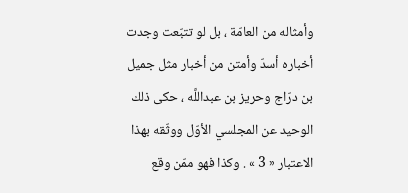وأمثاله من العامّة ، بل لو تتبّعت وجدت أخباره أسدّ وأمتن من أخبار مثل جميل بن درّاج وحريز بن عبداللَّه ، حكى ذلك الوحيد عن المجلسي الأوّل ووثّقه بهذا الاعتبار « 3 » . وكذا فهو ممّن وقع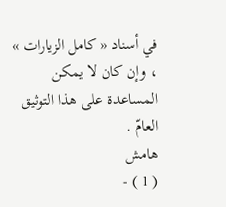في أسناد « كامل الزيارات » ، وإن كان لا يمكن المساعدة على هذا التوثيق العامّ .
هامش
( 1 ) -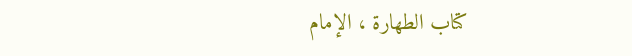كتاب الطهارة ، الإمام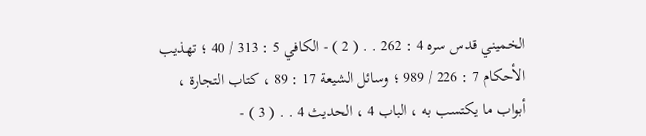الخميني قدس سره 4 : 262 . . ( 2 ) - الكافي 5 : 313 / 40 ؛ تهذيب الأحكام 7 : 226 / 989 ؛ وسائل الشيعة 17 : 89 ، كتاب التجارة ، أبواب ما يكتسب به ، الباب 4 ، الحديث 4 . . ( 3 ) -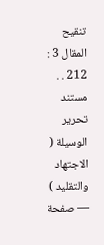تنقيح المقال 3 : 212 . .
مستند تحرير الوسيلة ( الاجتهاد والتقليد ) — صفحة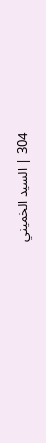304 | السيد الخميني